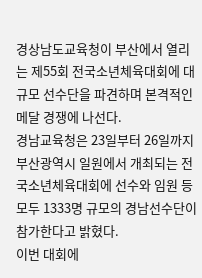경상남도교육청이 부산에서 열리는 제55회 전국소년체육대회에 대규모 선수단을 파견하며 본격적인 메달 경쟁에 나선다.
경남교육청은 23일부터 26일까지 부산광역시 일원에서 개최되는 전국소년체육대회에 선수와 임원 등 모두 1333명 규모의 경남선수단이 참가한다고 밝혔다.
이번 대회에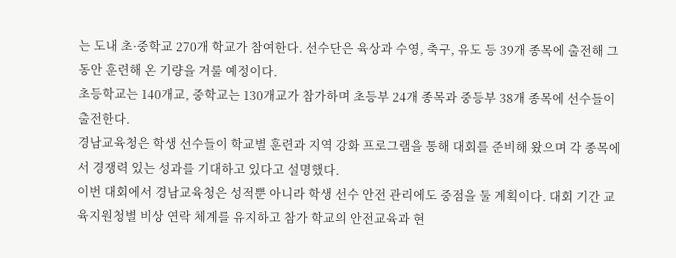는 도내 초·중학교 270개 학교가 참여한다. 선수단은 육상과 수영, 축구, 유도 등 39개 종목에 출전해 그동안 훈련해 온 기량을 겨룰 예정이다.
초등학교는 140개교, 중학교는 130개교가 참가하며 초등부 24개 종목과 중등부 38개 종목에 선수들이 출전한다.
경남교육청은 학생 선수들이 학교별 훈련과 지역 강화 프로그램을 통해 대회를 준비해 왔으며 각 종목에서 경쟁력 있는 성과를 기대하고 있다고 설명했다.
이번 대회에서 경남교육청은 성적뿐 아니라 학생 선수 안전 관리에도 중점을 둘 계획이다. 대회 기간 교육지원청별 비상 연락 체계를 유지하고 참가 학교의 안전교육과 현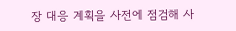장 대응 계획을 사전에 점검해 사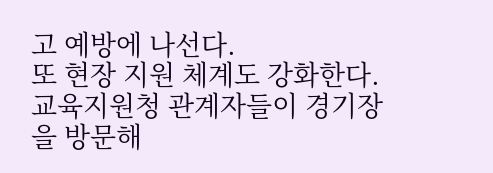고 예방에 나선다.
또 현장 지원 체계도 강화한다. 교육지원청 관계자들이 경기장을 방문해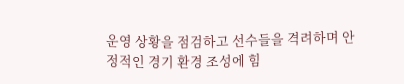운영 상황을 점검하고 선수들을 격려하며 안정적인 경기 환경 조성에 힘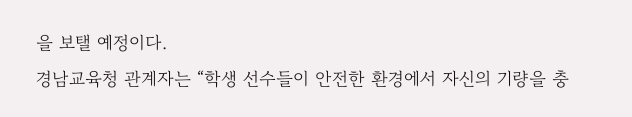을 보탤 예정이다.
경남교육청 관계자는 “학생 선수들이 안전한 환경에서 자신의 기량을 충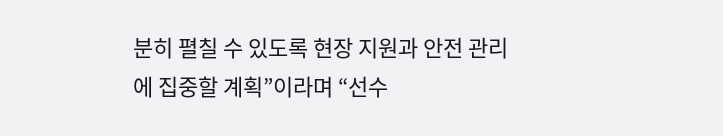분히 펼칠 수 있도록 현장 지원과 안전 관리에 집중할 계획”이라며 “선수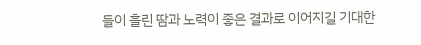들이 흘린 땀과 노력이 좋은 결과로 이어지길 기대한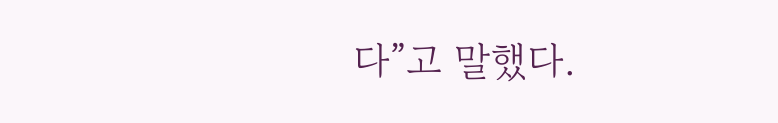다”고 말했다.